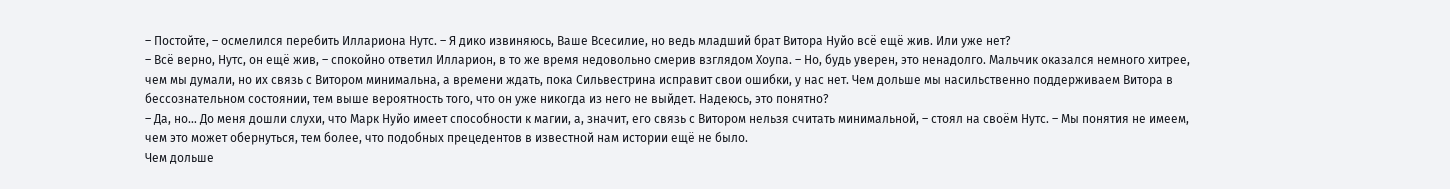– Постойте, – осмелился перебить Иллариона Нутс. – Я дико извиняюсь, Ваше Всесилие, но ведь младший брат Витора Нуйо всё ещё жив. Или уже нет?
– Всё верно, Нутс, он ещё жив, – спокойно ответил Илларион, в то же время недовольно смерив взглядом Хоупа. – Но, будь уверен, это ненадолго. Мальчик оказался немного хитрее, чем мы думали, но их связь с Витором минимальна, а времени ждать, пока Сильвестрина исправит свои ошибки, у нас нет. Чем дольше мы насильственно поддерживаем Витора в бессознательном состоянии, тем выше вероятность того, что он уже никогда из него не выйдет. Надеюсь, это понятно?
– Да, но… До меня дошли слухи, что Марк Нуйо имеет способности к магии, а, значит, его связь с Витором нельзя считать минимальной, – стоял на своём Нутс. – Мы понятия не имеем, чем это может обернуться, тем более, что подобных прецедентов в известной нам истории ещё не было.
Чем дольше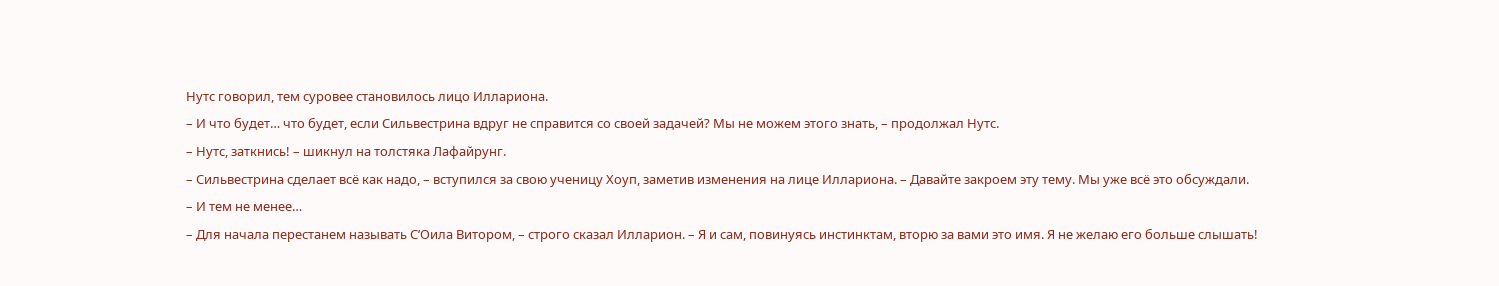Нутс говорил, тем суровее становилось лицо Иллариона.
– И что будет… что будет, если Сильвестрина вдруг не справится со своей задачей? Мы не можем этого знать, – продолжал Нутс.
– Нутс, заткнись! – шикнул на толстяка Лафайрунг.
– Сильвестрина сделает всё как надо, – вступился за свою ученицу Хоуп, заметив изменения на лице Иллариона. – Давайте закроем эту тему. Мы уже всё это обсуждали.
– И тем не менее…
– Для начала перестанем называть С’Оила Витором, – строго сказал Илларион. – Я и сам, повинуясь инстинктам, вторю за вами это имя. Я не желаю его больше слышать!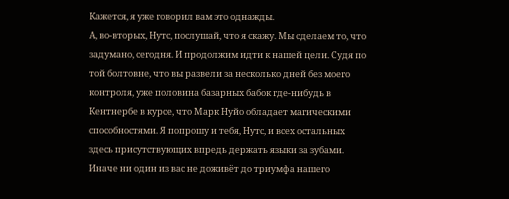Кажется, я уже говорил вам это однажды.
А, во-вторых, Нутс, послушай, что я скажу. Мы сделаем то, что задумано, сегодня. И продолжим идти к нашей цели. Судя по той болтовне, что вы развели за несколько дней без моего контроля, уже половина базарных бабок где-нибудь в Кентнербе в курсе, что Марк Нуйо обладает магическими способностями. Я попрошу и тебя, Нутс, и всех остальных здесь присутствующих впредь держать языки за зубами. Иначе ни один из вас не доживёт до триумфа нашего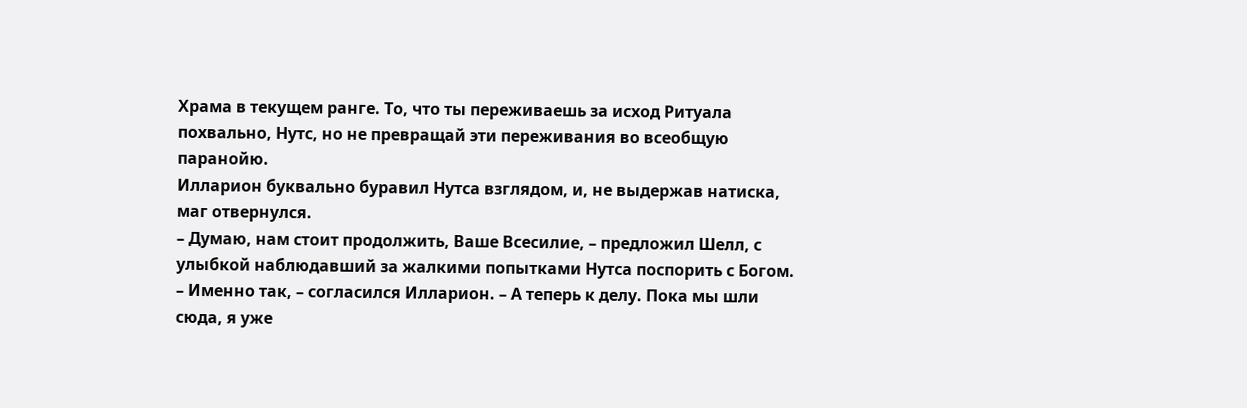Храма в текущем ранге. То, что ты переживаешь за исход Ритуала похвально, Нутс, но не превращай эти переживания во всеобщую паранойю.
Илларион буквально буравил Нутса взглядом, и, не выдержав натиска, маг отвернулся.
– Думаю, нам стоит продолжить, Ваше Всесилие, – предложил Шелл, с улыбкой наблюдавший за жалкими попытками Нутса поспорить с Богом.
– Именно так, – согласился Илларион. – А теперь к делу. Пока мы шли сюда, я уже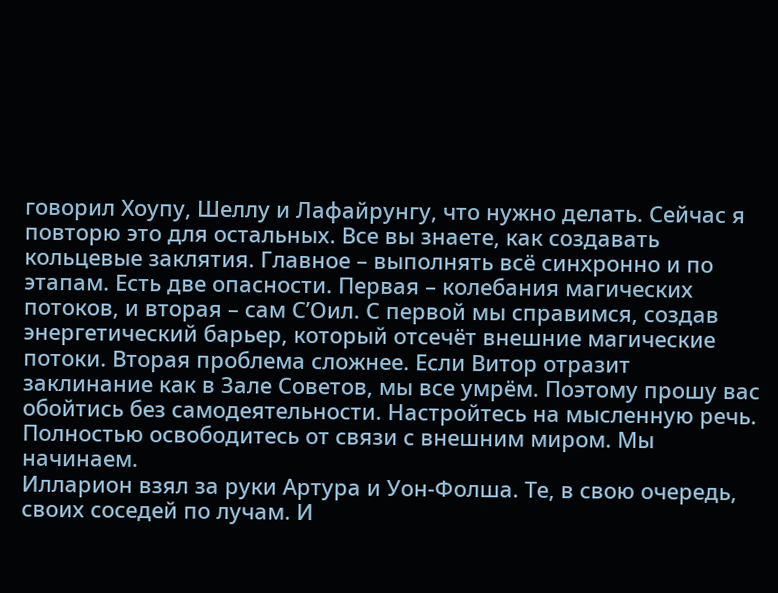говорил Хоупу, Шеллу и Лафайрунгу, что нужно делать. Сейчас я повторю это для остальных. Все вы знаете, как создавать кольцевые заклятия. Главное – выполнять всё синхронно и по этапам. Есть две опасности. Первая – колебания магических потоков, и вторая – сам С’Оил. С первой мы справимся, создав энергетический барьер, который отсечёт внешние магические потоки. Вторая проблема сложнее. Если Витор отразит заклинание как в Зале Советов, мы все умрём. Поэтому прошу вас обойтись без самодеятельности. Настройтесь на мысленную речь. Полностью освободитесь от связи с внешним миром. Мы начинаем.
Илларион взял за руки Артура и Уон-Фолша. Те, в свою очередь, своих соседей по лучам. И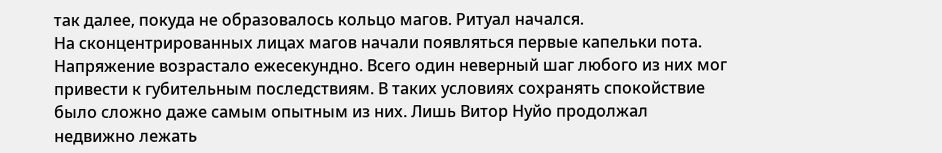так далее, покуда не образовалось кольцо магов. Ритуал начался.
На сконцентрированных лицах магов начали появляться первые капельки пота. Напряжение возрастало ежесекундно. Всего один неверный шаг любого из них мог привести к губительным последствиям. В таких условиях сохранять спокойствие было сложно даже самым опытным из них. Лишь Витор Нуйо продолжал недвижно лежать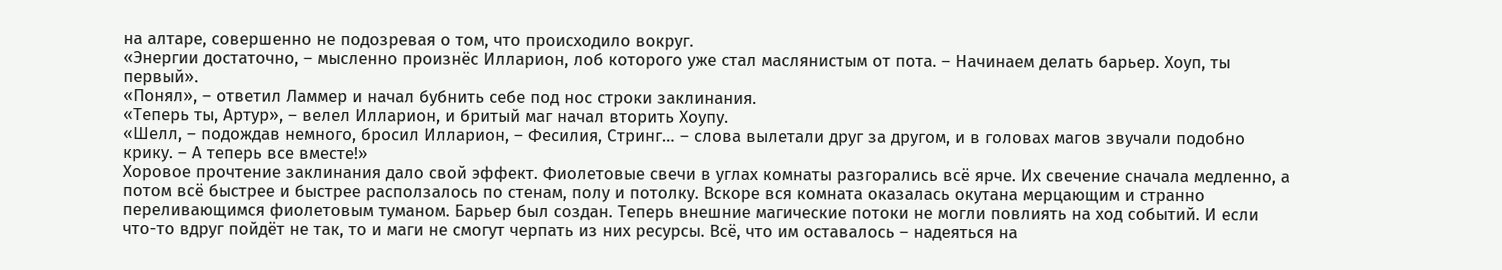на алтаре, совершенно не подозревая о том, что происходило вокруг.
«Энергии достаточно, – мысленно произнёс Илларион, лоб которого уже стал маслянистым от пота. – Начинаем делать барьер. Хоуп, ты первый».
«Понял», – ответил Ламмер и начал бубнить себе под нос строки заклинания.
«Теперь ты, Артур», – велел Илларион, и бритый маг начал вторить Хоупу.
«Шелл, – подождав немного, бросил Илларион, – Фесилия, Стринг… – слова вылетали друг за другом, и в головах магов звучали подобно крику. – А теперь все вместе!»
Хоровое прочтение заклинания дало свой эффект. Фиолетовые свечи в углах комнаты разгорались всё ярче. Их свечение сначала медленно, а потом всё быстрее и быстрее расползалось по стенам, полу и потолку. Вскоре вся комната оказалась окутана мерцающим и странно переливающимся фиолетовым туманом. Барьер был создан. Теперь внешние магические потоки не могли повлиять на ход событий. И если что-то вдруг пойдёт не так, то и маги не смогут черпать из них ресурсы. Всё, что им оставалось – надеяться на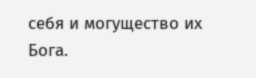себя и могущество их Бога.